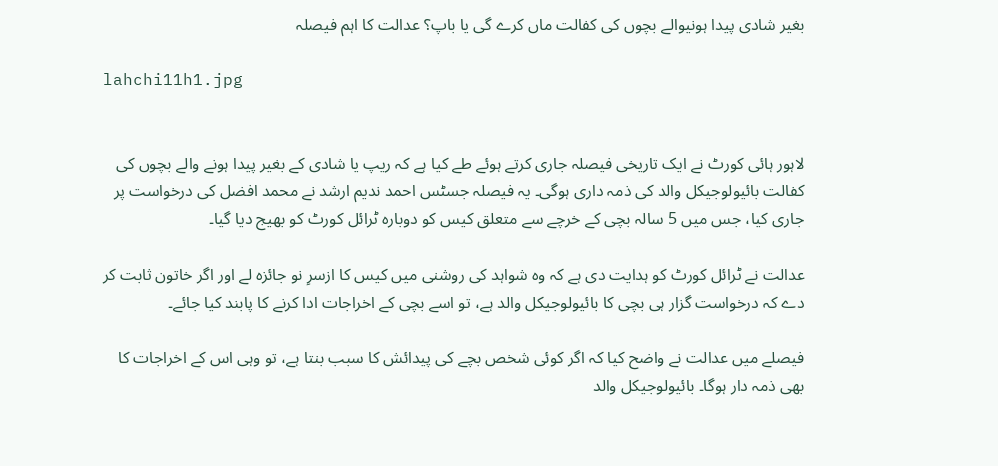بغیر شادی پیدا ہونیوالے بچوں کی کفالت ماں کرے گی یا باپ؟ عدالت کا اہم فیصلہ

lahchi11h1.jpg


لاہور ہائی کورٹ نے ایک تاریخی فیصلہ جاری کرتے ہوئے طے کیا ہے کہ ریپ یا شادی کے بغیر پیدا ہونے والے بچوں کی کفالت بائیولوجیکل والد کی ذمہ داری ہوگی۔ یہ فیصلہ جسٹس احمد ندیم ارشد نے محمد افضل کی درخواست پر جاری کیا، جس میں 5 سالہ بچی کے خرچے سے متعلق کیس کو دوبارہ ٹرائل کورٹ کو بھیج دیا گیا۔

عدالت نے ٹرائل کورٹ کو ہدایت دی ہے کہ وہ شواہد کی روشنی میں کیس کا ازسرِ نو جائزہ لے اور اگر خاتون ثابت کر دے کہ درخواست گزار ہی بچی کا بائیولوجیکل والد ہے، تو اسے بچی کے اخراجات ادا کرنے کا پابند کیا جائے۔

فیصلے میں عدالت نے واضح کیا کہ اگر کوئی شخص بچے کی پیدائش کا سبب بنتا ہے، تو وہی اس کے اخراجات کا بھی ذمہ دار ہوگا۔ بائیولوجیکل والد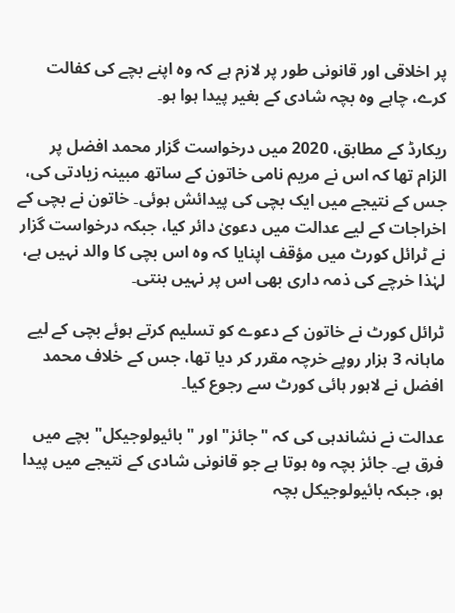پر اخلاقی اور قانونی طور پر لازم ہے کہ وہ اپنے بچے کی کفالت کرے، چاہے وہ بچہ شادی کے بغیر پیدا ہوا ہو۔

ریکارڈ کے مطابق، 2020 میں درخواست گزار محمد افضل پر الزام تھا کہ اس نے مریم نامی خاتون کے ساتھ مبینہ زیادتی کی، جس کے نتیجے میں ایک بچی کی پیدائش ہوئی۔ خاتون نے بچی کے اخراجات کے لیے عدالت میں دعویٰ دائر کیا، جبکہ درخواست گزار نے ٹرائل کورٹ میں مؤقف اپنایا کہ وہ اس بچی کا والد نہیں ہے، لہٰذا خرچے کی ذمہ داری بھی اس پر نہیں بنتی۔

ٹرائل کورٹ نے خاتون کے دعوے کو تسلیم کرتے ہوئے بچی کے لیے ماہانہ 3 ہزار روپے خرچہ مقرر کر دیا تھا، جس کے خلاف محمد افضل نے لاہور ہائی کورٹ سے رجوع کیا۔

عدالت نے نشاندہی کی کہ "جائز" اور "بائیولوجیکل" بچے میں فرق ہے۔ جائز بچہ وہ ہوتا ہے جو قانونی شادی کے نتیجے میں پیدا ہو، جبکہ بائیولوجیکل بچہ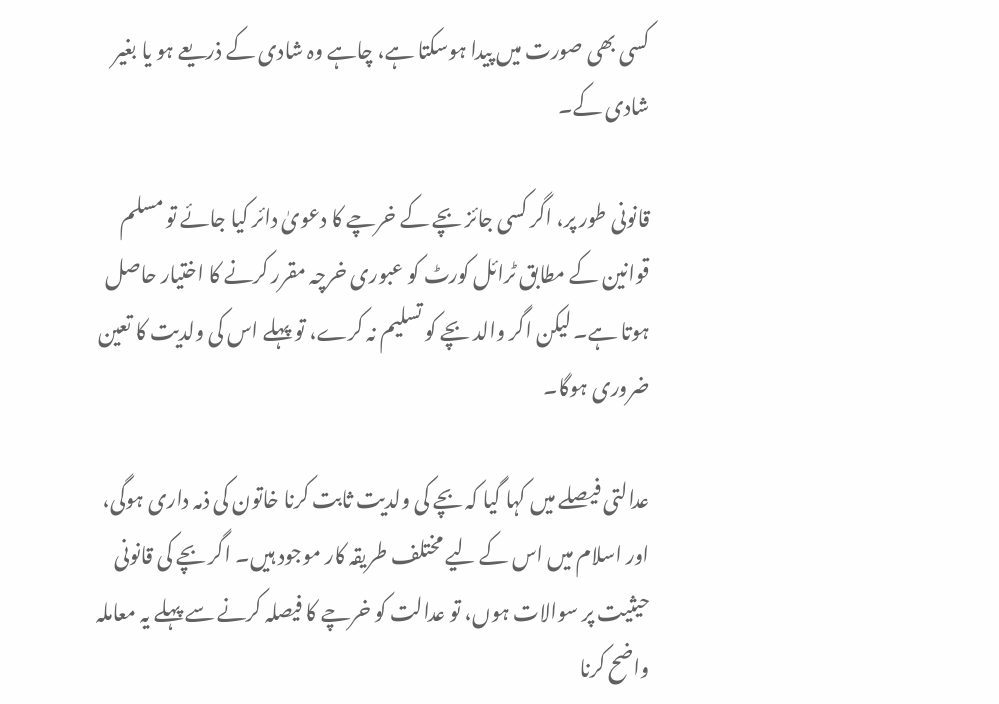کسی بھی صورت میں پیدا ہوسکتا ہے، چاہے وہ شادی کے ذریعے ہو یا بغیر شادی کے۔

قانونی طور پر، اگر کسی جائز بچے کے خرچے کا دعویٰ دائر کیا جائے تو مسلم قوانین کے مطابق ٹرائل کورٹ کو عبوری خرچہ مقرر کرنے کا اختیار حاصل ہوتا ہے۔ لیکن اگر والد بچے کو تسلیم نہ کرے، تو پہلے اس کی ولدیت کا تعین ضروری ہوگا۔

عدالتی فیصلے میں کہا گیا کہ بچے کی ولدیت ثابت کرنا خاتون کی ذمہ داری ہوگی، اور اسلام میں اس کے لیے مختلف طریقہ کار موجود ہیں۔ اگر بچے کی قانونی حیثیت پر سوالات ہوں، تو عدالت کو خرچے کا فیصلہ کرنے سے پہلے یہ معاملہ واضح کرنا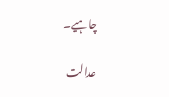چاہیے۔

عدالت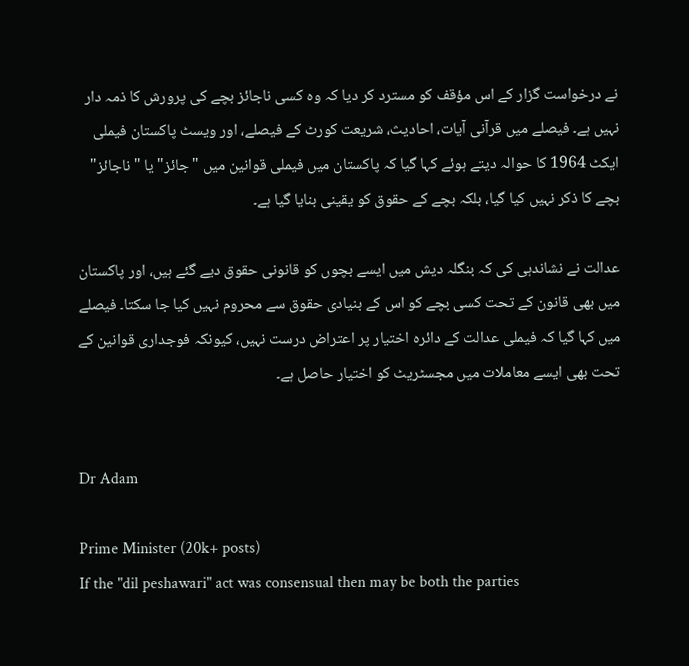نے درخواست گزار کے اس مؤقف کو مسترد کر دیا کہ وہ کسی ناجائز بچے کی پرورش کا ذمہ دار نہیں ہے۔ فیصلے میں قرآنی آیات، احادیث، شریعت کورٹ کے فیصلے، اور ویسٹ پاکستان فیملی ایکٹ 1964 کا حوالہ دیتے ہوئے کہا گیا کہ پاکستان میں فیملی قوانین میں "جائز" یا "ناجائز" بچے کا ذکر نہیں کیا گیا، بلکہ بچے کے حقوق کو یقینی بنایا گیا ہے۔

عدالت نے نشاندہی کی کہ بنگلہ دیش میں ایسے بچوں کو قانونی حقوق دیے گئے ہیں، اور پاکستان میں بھی قانون کے تحت کسی بچے کو اس کے بنیادی حقوق سے محروم نہیں کیا جا سکتا۔ فیصلے میں کہا گیا کہ فیملی عدالت کے دائرہ اختیار پر اعتراض درست نہیں، کیونکہ فوجداری قوانین کے تحت بھی ایسے معاملات میں مجسٹریٹ کو اختیار حاصل ہے۔


Dr Adam

Prime Minister (20k+ posts)
If the "dil peshawari" act was consensual then may be both the parties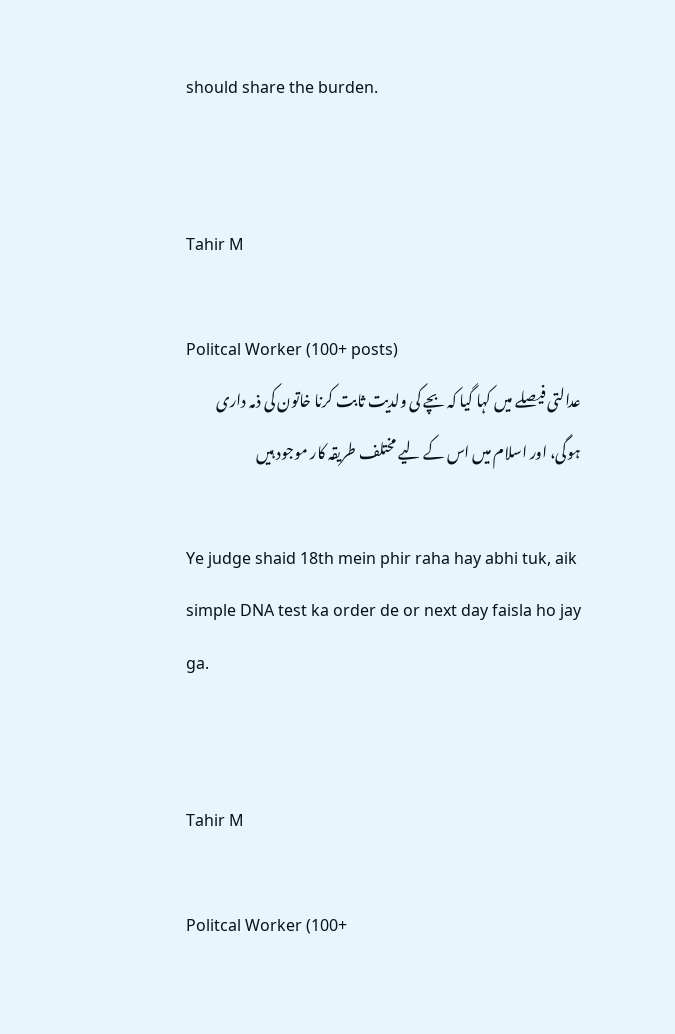should share the burden.


Tahir M

Politcal Worker (100+ posts)
عدالتی فیصلے میں کہا گیا کہ بچے کی ولدیت ثابت کرنا خاتون کی ذمہ داری ہوگی، اور اسلام میں اس کے لیے مختلف طریقہ کار موجود ہیں

Ye judge shaid 18th mein phir raha hay abhi tuk, aik simple DNA test ka order de or next day faisla ho jay ga.


Tahir M

Politcal Worker (100+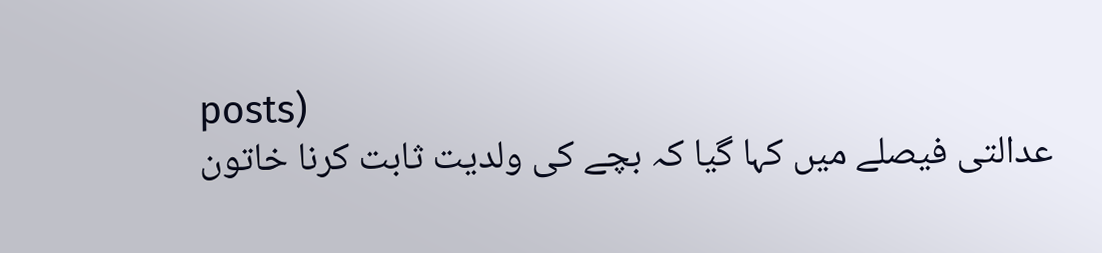posts)
عدالتی فیصلے میں کہا گیا کہ بچے کی ولدیت ثابت کرنا خاتون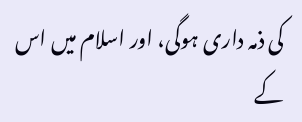کی ذمہ داری ہوگی، اور اسلام میں اس کے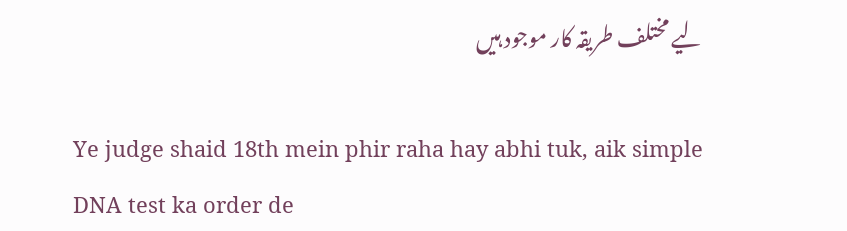لیے مختلف طریقہ کار موجود ہیں

Ye judge shaid 18th mein phir raha hay abhi tuk, aik simple DNA test ka order de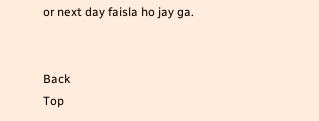or next day faisla ho jay ga.


Back
Top